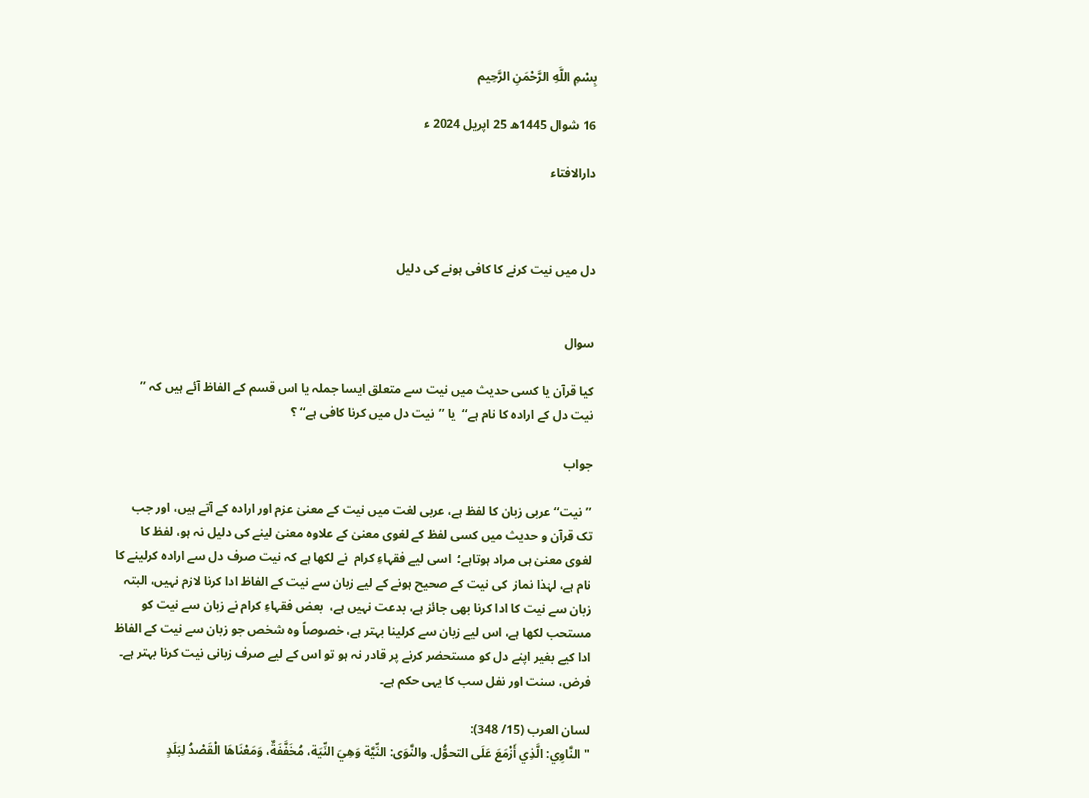بِسْمِ اللَّهِ الرَّحْمَنِ الرَّحِيم

16 شوال 1445ھ 25 اپریل 2024 ء

دارالافتاء



دل میں نیت کرنے کا کافی ہونے کی دلیل


سوال

کیا قرآن یا کسی حدیث میں نیت سے متعلق ایسا جملہ یا اس قسم کے الفاظ آئے ہیں کہ ’’ نیت دل کے ارادہ کا نام ہے‘‘  یا ’’نیت دل میں کرنا کافی ہے‘‘ ؟

جواب

’’نیت‘‘ عربی زبان کا لفظ ہے، عربی لغت میں نیت کے معنیٰ عزم اور ارادہ کے آتے ہیں، اور جب تک قرآن و حدیث میں کسی لفظ کے لغوی معنیٰ کے علاوہ معنیٰ لینے کی دلیل نہ ہو، لفظ کا لغوی معنیٰ ہی مراد ہوتاہے؛  اسی لیے فقہاءِ کرام  نے لکھا ہے کہ نیت صرف دل سے ارادہ کرلینے کا نام ہے، لہٰذا نماز  کی نیت کے صحیح ہونے کے لیے زبان سے نیت کے الفاظ ادا کرنا لازم نہیں، البتہ زبان سے نیت کا ادا کرنا بھی جائز ہے، بدعت نہیں ہے،  بعض فقہاءِ کرام نے زبان سے نیت کو مستحب لکھا ہے، اس لیے زبان سے کرلینا بہتر ہے، خصوصاً وہ شخص جو زبان سے نیت کے الفاظ ادا کیے بغیر اپنے دل کو مستحضر کرنے پر قادر نہ ہو تو اس کے لیے صرف زبانی نیت کرنا بہتر ہے۔ فرض، سنت اور نفل سب کا یہی حکم ہے۔

لسان العرب (15/ 348):
"النَّاوِي: الَّذِي أَزْمَعَ عَلَى التحوُّل. والنَّوَى: النِّيَّة وَهِيَ النِّيَة، مُخَفَّفَةٌ، وَمَعْنَاهَا الْقَصْدُ لِبَلَدٍ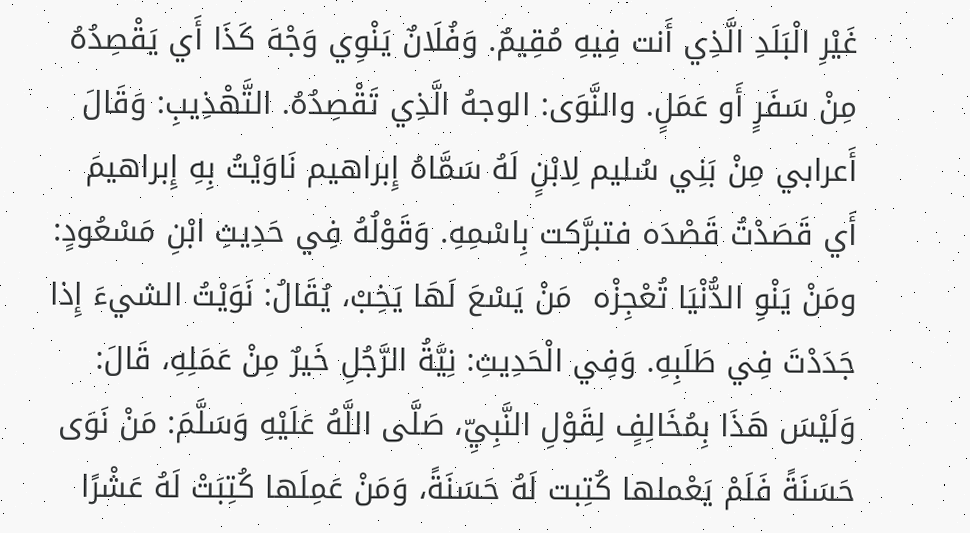غَيْرِ الْبَلَدِ الَّذِي أَنت فِيهِ مُقِيمٌ. وَفُلَانٌ يَنْوِي وَجْهَ كَذَا أَي يَقْصِدُهُ مِنْ سَفَرٍ أَو عَمَلٍ. والنَّوَى: الوجهُ الَّذِي تَقْصِدُهُ. التَّهْذِيبِ: وَقَالَ أَعرابي مِنْ بَنِي سُليم لِابْنٍ لَهُ سَمَّاهُ إِبراهيم نَاوَيْتُ بِهِ إِبراهيمَ أَي قَصَدْتُ قَصْدَه فتبرَّكت بِاسْمِهِ. وَقَوْلُهُ فِي حَدِيثِ ابْنِ مَسْعُودٍ: ومَنْ يَنْوِ الدُّنْيَا تُعْجِزْه  مَنْ يَسْعَ لَهَا يَخِبْ، يُقَالُ: نَوَيْتُ الشيءَ إِذا جَدَدْتَ فِي طَلَبِهِ. وَفِي الْحَدِيثِ: نِيَّةُ الرَّجُلِ خَيرٌ مِنْ عَمَلِهِ، قَالَ: وَلَيْسَ هَذَا بِمُخَالِفٍ لِقَوْلِ النَّبِيِّ، صَلَّى اللَّهُ عَلَيْهِ وَسَلَّمَ: مَنْ نَوَى حَسَنَةً فَلَمْ يَعْملها كُتِبت لَهُ حَسَنَةً، وَمَنْ عَمِلَها كُتِبَتْ لَهُ عَشْرًا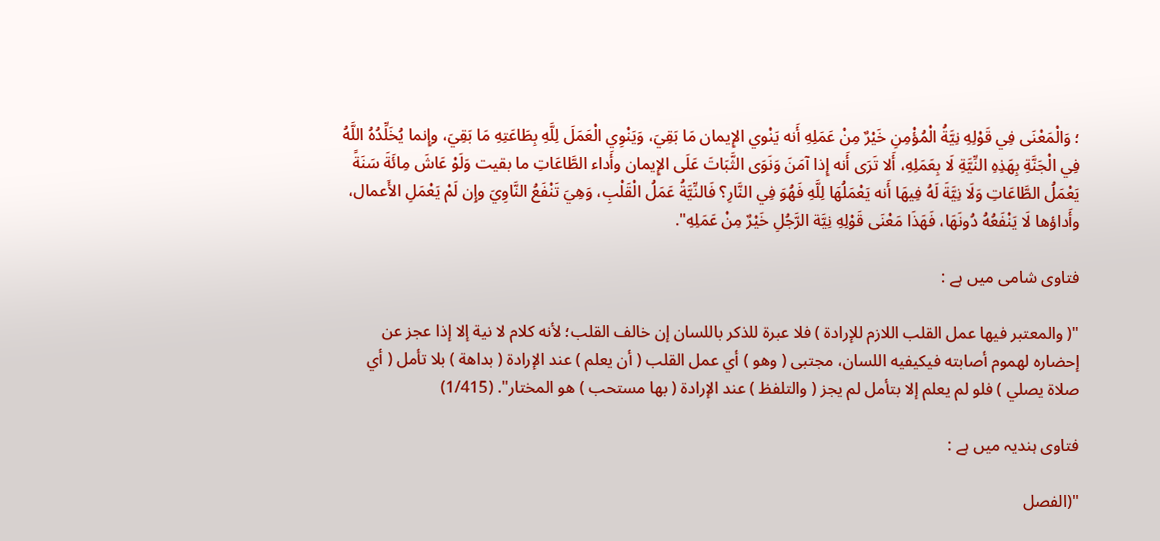؛ وَالْمَعْنَى فِي قَوْلِهِ نِيَّةُ الْمُؤْمِنِ خَيْرٌ مِنْ عَمَلِهِ أَنه يَنْوي الإِيمان مَا بَقِيَ، وَيَنْوِي الْعَمَلَ لِلَّهِ بِطَاعَتِهِ مَا بَقِيَ، وإِنما يُخَلِّدُهُ اللَّهُ فِي الْجَنَّةِ بِهَذِهِ النِّيَّةِ لَا بِعَمَلِهِ، أَلا تَرَى أَنه إِذا آمَنَ وَنَوَى الثَّبَاتَ عَلَى الإِيمان وأَداء الطَّاعَاتِ ما بقيت وَلَوْ عَاشَ مِائَةَ سَنَةً يَعْمَلُ الطَّاعَاتِ وَلَا نِيَّةَ لَهُ فِيهَا أَنه يَعْمَلُهَا لِلَّهِ فَهُوَ فِي النَّارِ؟ فَالنِّيَّةُ عَمَلُ الْقَلْبِ، وَهِيَ تَنْفَعُ النَّاوِيَ وإِن لَمْ يَعْمَلِ الأَعمال، وأَداؤها لَا يَنْفَعُهُ دُونَهَا، فَهَذَا مَعْنَى قَوْلِهِ نِيَّة الرَّجُلِ خَيْرٌ مِنْ عَمَلِهِ".

فتاوی شامی میں ہے :

"( والمعتبر فيها عمل القلب اللازم للإرادة ) فلا عبرة للذكر باللسان إن خالف القلب؛ لأنه كلام لا نية إلا إذا عجز عن إحضاره لهموم أصابته فيكيفيه اللسان، مجتبى ( وهو ) أي عمل القلب ( أن يعلم ) عند الإرادة ( بداهة ) بلا تأمل ( أي صلاة يصلي ) فلو لم يعلم إلا بتأمل لم يجز ( والتلفظ ) عند الإرادة ( بها مستحب ) هو المختار". (1/415)

فتاوی ہندیہ میں ہے :

"(الفصل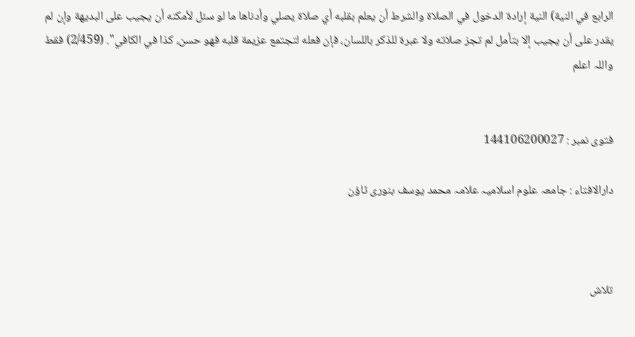الرابع في النية) النية إرادة الدخول في الصلاة والشرط أن يعلم بقلبه أي صلاة يصلي وأدناها ما لو سئل لأمكنه أن يجيب على البديهة وإن لم يقدر على أن يجيب إلا بتأمل لم تجز صلاته ولا عبرة للذكر باللسان، فإن فعله لتجتمع عزيمة قلبه فهو حسن، كذا في الكافي". (2/459) فقط واللہ اعلم


فتوی نمبر : 144106200027

دارالافتاء : جامعہ علوم اسلامیہ علامہ محمد یوسف بنوری ٹاؤن



تلاش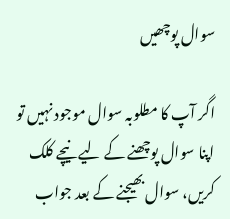سوال پوچھیں

اگر آپ کا مطلوبہ سوال موجود نہیں تو اپنا سوال پوچھنے کے لیے نیچے کلک کریں، سوال بھیجنے کے بعد جواب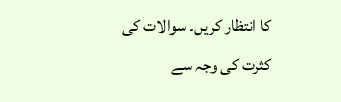کا انتظار کریں۔ سوالات کی کثرت کی وجہ سے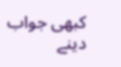کبھی جواب دینے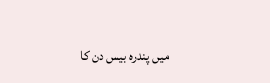میں پندرہ بیس دن کا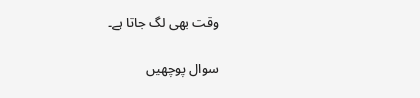وقت بھی لگ جاتا ہے۔

سوال پوچھیں